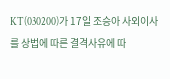KT(030200)가 17일 조승아 사외이사를 상법에 따른 결격사유에 따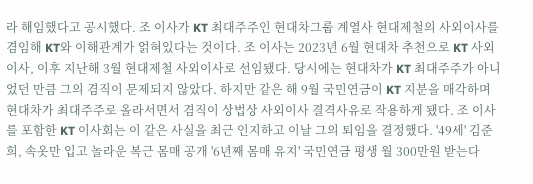라 해임했다고 공시했다. 조 이사가 KT 최대주주인 현대차그룹 계열사 현대제철의 사외이사를 겸임해 KT와 이해관계가 얽혀있다는 것이다. 조 이사는 2023년 6월 현대차 추천으로 KT 사외이사, 이후 지난해 3월 현대제철 사외이사로 선임됐다. 당시에는 현대차가 KT 최대주주가 아니었던 만큼 그의 겸직이 문제되지 않았다. 하지만 같은 해 9월 국민연금이 KT 지분을 매각하며 현대차가 최대주주로 올라서면서 겸직이 상법상 사외이사 결격사유로 작용하게 됐다. 조 이사를 포함한 KT 이사회는 이 같은 사실을 최근 인지하고 이날 그의 퇴임을 결정했다. '49세' 김준희, 속옷만 입고 놀라운 복근 몸매 공개 '6년째 몸매 유지' 국민연금 평생 월 300만원 받는다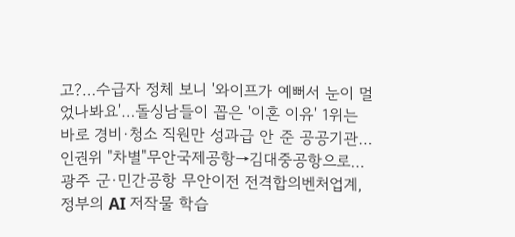고?…수급자 정체 보니 '와이프가 예뻐서 눈이 멀었나봐요'…돌싱남들이 꼽은 '이혼 이유' 1위는 바로 경비·청소 직원만 성과급 안 준 공공기관…인권위 "차별"무안국제공항→김대중공항으로…광주 군·민간공항 무안이전 전격합의벤처업계, 정부의 AI 저작물 학습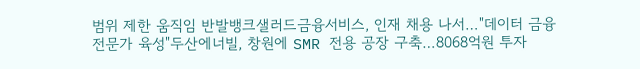범위 제한 움직임 반발뱅크샐러드금융서비스, 인재 채용 나서…"데이터 금융 전문가 육성"두산에너빌, 창원에 SMR 전용 공장 구축…8068억원 투자